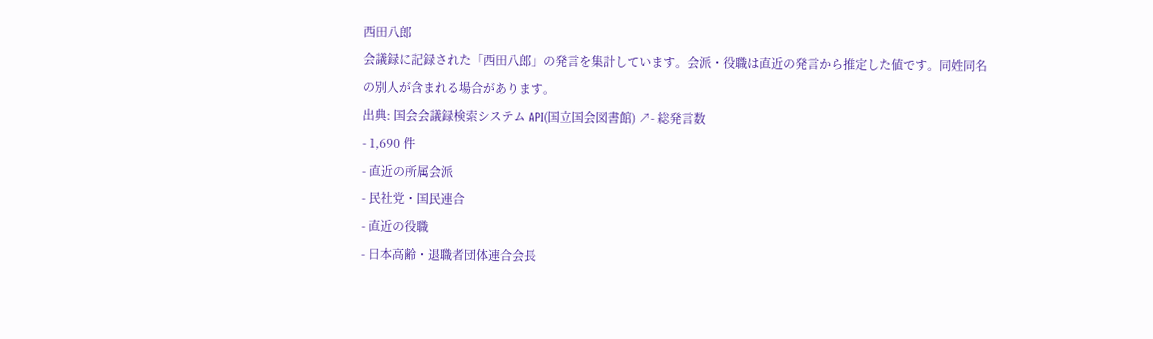西田八郎
会議録に記録された「西田八郎」の発言を集計しています。会派・役職は直近の発言から推定した値です。同姓同名の別人が含まれる場合があります。
出典: 国会会議録検索システム API(国立国会図書館) ↗- 総発言数
- 1,690 件
- 直近の所属会派
- 民社党・国民連合
- 直近の役職
- 日本高齢・退職者団体連合会長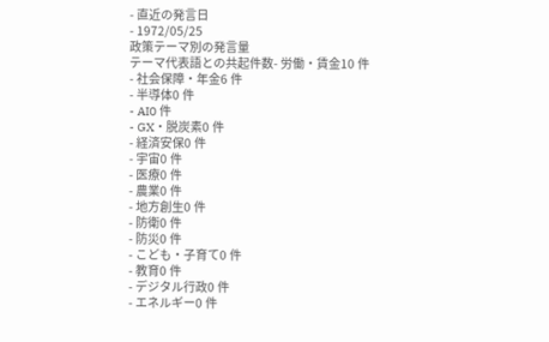- 直近の発言日
- 1972/05/25
政策テーマ別の発言量
テーマ代表語との共起件数- 労働・賃金10 件
- 社会保障・年金6 件
- 半導体0 件
- AI0 件
- GX・脱炭素0 件
- 経済安保0 件
- 宇宙0 件
- 医療0 件
- 農業0 件
- 地方創生0 件
- 防衛0 件
- 防災0 件
- こども・子育て0 件
- 教育0 件
- デジタル行政0 件
- エネルギー0 件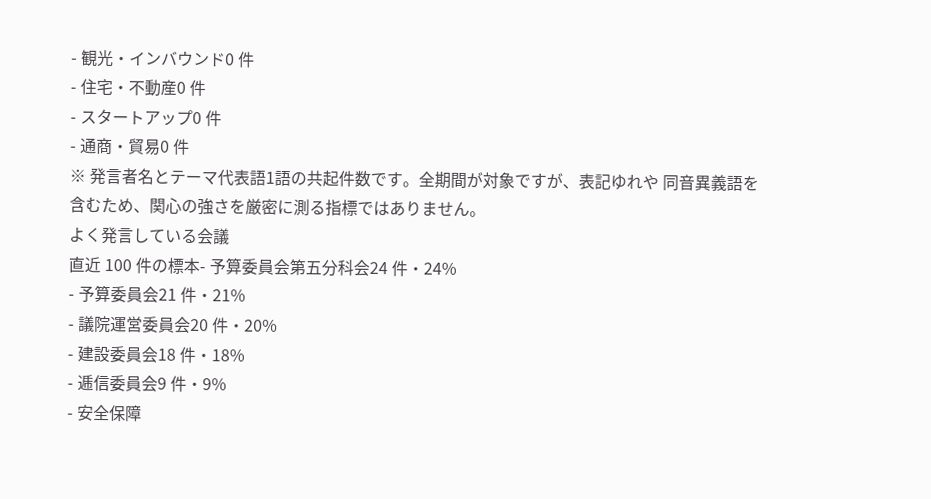- 観光・インバウンド0 件
- 住宅・不動産0 件
- スタートアップ0 件
- 通商・貿易0 件
※ 発言者名とテーマ代表語1語の共起件数です。全期間が対象ですが、表記ゆれや 同音異義語を含むため、関心の強さを厳密に測る指標ではありません。
よく発言している会議
直近 100 件の標本- 予算委員会第五分科会24 件・24%
- 予算委員会21 件・21%
- 議院運営委員会20 件・20%
- 建設委員会18 件・18%
- 逓信委員会9 件・9%
- 安全保障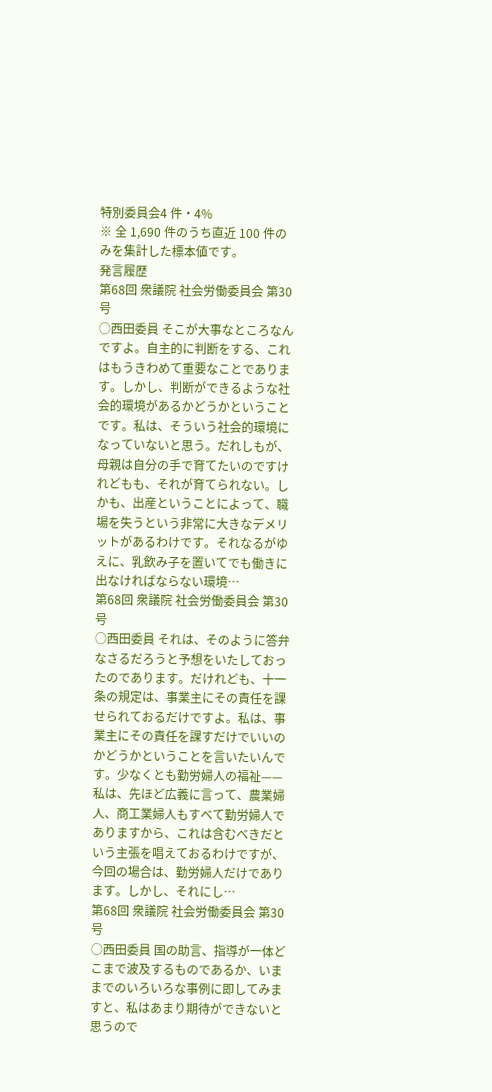特別委員会4 件・4%
※ 全 1,690 件のうち直近 100 件のみを集計した標本値です。
発言履歴
第68回 衆議院 社会労働委員会 第30号
○西田委員 そこが大事なところなんですよ。自主的に判断をする、これはもうきわめて重要なことであります。しかし、判断ができるような社会的環境があるかどうかということです。私は、そういう社会的環境になっていないと思う。だれしもが、母親は自分の手で育てたいのですけれどもも、それが育てられない。しかも、出産ということによって、職場を失うという非常に大きなデメリットがあるわけです。それなるがゆえに、乳飲み子を置いてでも働きに出なければならない環境…
第68回 衆議院 社会労働委員会 第30号
○西田委員 それは、そのように答弁なさるだろうと予想をいたしておったのであります。だけれども、十一条の規定は、事業主にその責任を課せられておるだけですよ。私は、事業主にその責任を課すだけでいいのかどうかということを言いたいんです。少なくとも勤労婦人の福祉——私は、先ほど広義に言って、農業婦人、商工業婦人もすべて勤労婦人でありますから、これは含むべきだという主張を唱えておるわけですが、今回の場合は、勤労婦人だけであります。しかし、それにし…
第68回 衆議院 社会労働委員会 第30号
○西田委員 国の助言、指導が一体どこまで波及するものであるか、いままでのいろいろな事例に即してみますと、私はあまり期待ができないと思うので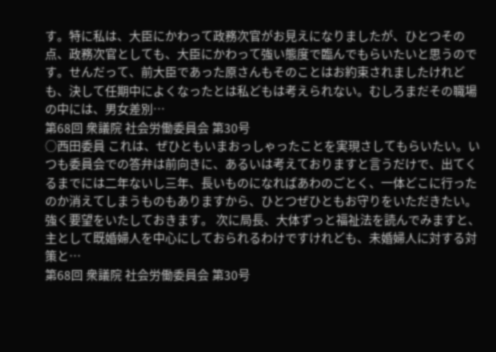す。特に私は、大臣にかわって政務次官がお見えになりましたが、ひとつその点、政務次官としても、大臣にかわって強い態度で臨んでもらいたいと思うのです。せんだって、前大臣であった原さんもそのことはお約束されましたけれども、決して任期中によくなったとは私どもは考えられない。むしろまだその職場の中には、男女差別…
第68回 衆議院 社会労働委員会 第30号
○西田委員 これは、ぜひともいまおっしゃったことを実現さしてもらいたい。いつも委員会での答弁は前向きに、あるいは考えておりますと言うだけで、出てくるまでには二年ないし三年、長いものになればあわのごとく、一体どこに行ったのか消えてしまうものもありますから、ひとつぜひともお守りをいただきたい。強く要望をいたしておきます。 次に局長、大体ずっと福祉法を読んでみますと、主として既婚婦人を中心にしておられるわけですけれども、未婚婦人に対する対策と…
第68回 衆議院 社会労働委員会 第30号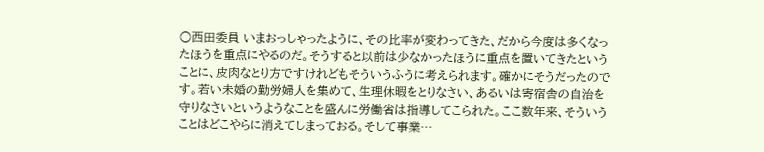○西田委員 いまおっしゃったように、その比率が変わってきた、だから今度は多くなったほうを重点にやるのだ。そうすると以前は少なかったほうに重点を置いてきたということに、皮肉なとり方ですけれどもそういうふうに考えられます。確かにそうだったのです。若い未婚の勤労婦人を集めて、生理休暇をとりなさい、あるいは寄宿舎の自治を守りなさいというようなことを盛んに労働省は指導してこられた。ここ数年来、そういうことはどこやらに消えてしまっておる。そして事業…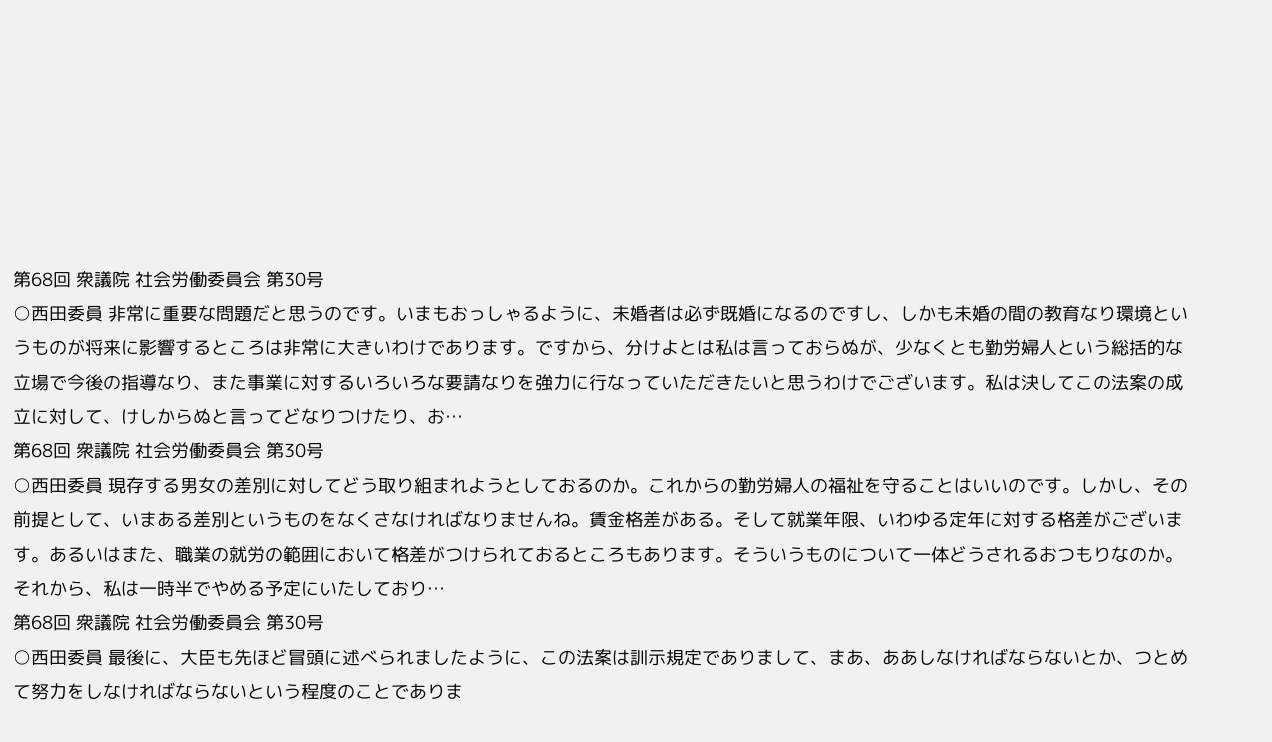第68回 衆議院 社会労働委員会 第30号
○西田委員 非常に重要な問題だと思うのです。いまもおっしゃるように、未婚者は必ず既婚になるのですし、しかも未婚の間の教育なり環境というものが将来に影響するところは非常に大きいわけであります。ですから、分けよとは私は言っておらぬが、少なくとも勤労婦人という総括的な立場で今後の指導なり、また事業に対するいろいろな要請なりを強力に行なっていただきたいと思うわけでございます。私は決してこの法案の成立に対して、けしからぬと言ってどなりつけたり、お…
第68回 衆議院 社会労働委員会 第30号
○西田委員 現存する男女の差別に対してどう取り組まれようとしておるのか。これからの勤労婦人の福祉を守ることはいいのです。しかし、その前提として、いまある差別というものをなくさなければなりませんね。賃金格差がある。そして就業年限、いわゆる定年に対する格差がございます。あるいはまた、職業の就労の範囲において格差がつけられておるところもあります。そういうものについて一体どうされるおつもりなのか。 それから、私は一時半でやめる予定にいたしており…
第68回 衆議院 社会労働委員会 第30号
○西田委員 最後に、大臣も先ほど冒頭に述べられましたように、この法案は訓示規定でありまして、まあ、ああしなければならないとか、つとめて努力をしなければならないという程度のことでありま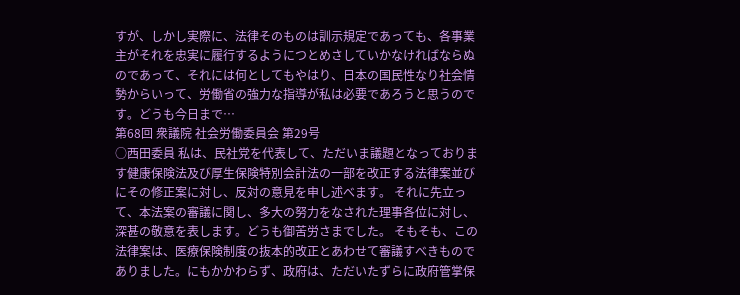すが、しかし実際に、法律そのものは訓示規定であっても、各事業主がそれを忠実に履行するようにつとめさしていかなければならぬのであって、それには何としてもやはり、日本の国民性なり社会情勢からいって、労働省の強力な指導が私は必要であろうと思うのです。どうも今日まで…
第68回 衆議院 社会労働委員会 第29号
○西田委員 私は、民社党を代表して、ただいま議題となっております健康保険法及び厚生保険特別会計法の一部を改正する法律案並びにその修正案に対し、反対の意見を申し述べます。 それに先立って、本法案の審議に関し、多大の努力をなされた理事各位に対し、深甚の敬意を表します。どうも御苦労さまでした。 そもそも、この法律案は、医療保険制度の抜本的改正とあわせて審議すべきものでありました。にもかかわらず、政府は、ただいたずらに政府管掌保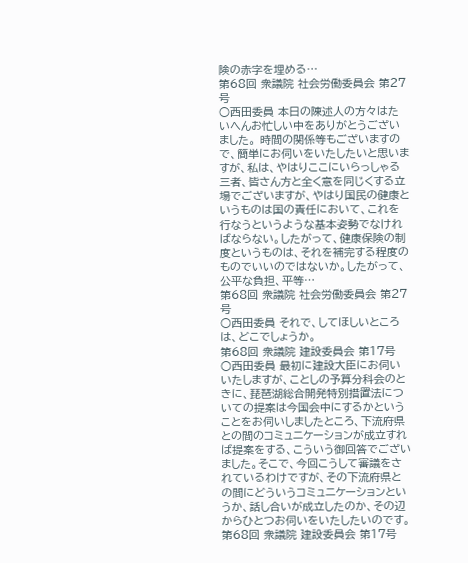険の赤字を埋める…
第68回 衆議院 社会労働委員会 第27号
○西田委員 本日の陳述人の方々はたいへんお忙しい中をありがとうございました。 時間の関係等もございますので、簡単にお伺いをいたしたいと思いますが、私は、やはりここにいらっしゃる三者、皆さん方と全く意を同じくする立場でございますが、やはり国民の健康というものは国の責任において、これを行なうというような基本姿勢でなければならない。したがって、健康保険の制度というものは、それを補完する程度のものでいいのではないか。したがって、公平な負担、平等…
第68回 衆議院 社会労働委員会 第27号
○西田委員 それで、してほしいところは、どこでしょうか。
第68回 衆議院 建設委員会 第17号
○西田委員 最初に建設大臣にお伺いいたしますが、ことしの予算分科会のときに、琵琶湖総合開発特別措置法についての提案は今国会中にするかということをお伺いしましたところ、下流府県との間のコミュニケーションが成立すれば提案をする、こういう御回答でございました。そこで、今回こうして審議をされているわけですが、その下流府県との間にどういうコミュニケーションというか、話し合いが成立したのか、その辺からひとつお伺いをいたしたいのです。
第68回 衆議院 建設委員会 第17号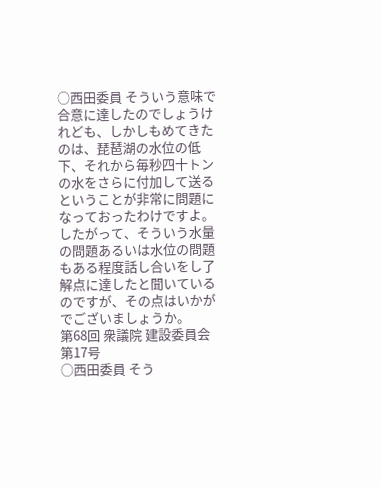○西田委員 そういう意味で合意に達したのでしょうけれども、しかしもめてきたのは、琵琶湖の水位の低下、それから毎秒四十トンの水をさらに付加して送るということが非常に問題になっておったわけですよ。したがって、そういう水量の問題あるいは水位の問題もある程度話し合いをし了解点に達したと聞いているのですが、その点はいかがでございましょうか。
第68回 衆議院 建設委員会 第17号
○西田委員 そう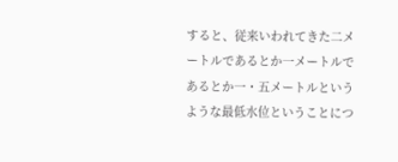すると、従来いわれてきた二メートルであるとか一メートルであるとか一・五メートルというような最低水位ということにつ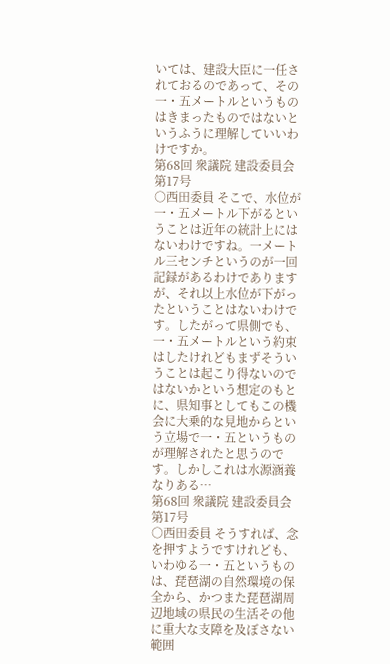いては、建設大臣に一任されておるのであって、その一・五メートルというものはきまったものではないというふうに理解していいわけですか。
第68回 衆議院 建設委員会 第17号
○西田委員 そこで、水位が一・五メートル下がるということは近年の統計上にはないわけですね。一メートル三センチというのが一回記録があるわけでありますが、それ以上水位が下がったということはないわけです。したがって県側でも、一・五メートルという約束はしたけれどもまずそういうことは起こり得ないのではないかという想定のもとに、県知事としてもこの機会に大乗的な見地からという立場で一・五というものが理解されたと思うのです。しかしこれは水源涵養なりある…
第68回 衆議院 建設委員会 第17号
○西田委員 そうすれば、念を押すようですけれども、いわゆる一・五というものは、琵琶湖の自然環境の保全から、かつまた琵琶湖周辺地域の県民の生活その他に重大な支障を及ぼさない範囲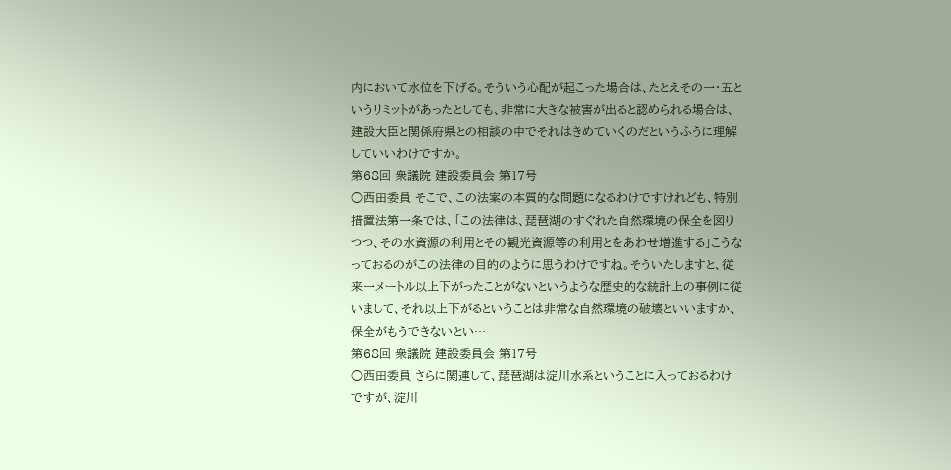内において水位を下げる。そういう心配が起こった場合は、たとえその一・五というリミットがあったとしても、非常に大きな被害が出ると認められる場合は、建設大臣と関係府県との相談の中でそれはきめていくのだというふうに理解していいわけですか。
第68回 衆議院 建設委員会 第17号
○西田委員 そこで、この法案の本質的な問題になるわけですけれども、特別措置法第一条では、「この法律は、琵琶湖のすぐれた自然環境の保全を図りつつ、その水資源の利用とその観光資源等の利用とをあわせ増進する」こうなっておるのがこの法律の目的のように思うわけですね。そういたしますと、従来一メートル以上下がったことがないというような歴史的な統計上の事例に従いまして、それ以上下がるということは非常な自然環境の破壊といいますか、保全がもうできないとい…
第68回 衆議院 建設委員会 第17号
○西田委員 さらに関連して、琵琶湖は淀川水系ということに入っておるわけですが、淀川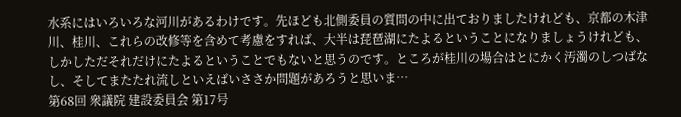水系にはいろいろな河川があるわけです。先ほども北側委員の質問の中に出ておりましたけれども、京都の木津川、桂川、これらの改修等を含めて考慮をすれば、大半は琵琶湖にたよるということになりましょうけれども、しかしただそれだけにたよるということでもないと思うのです。ところが桂川の場合はとにかく汚濁のしつばなし、そしてまたたれ流しといえばいささか問題があろうと思いま…
第68回 衆議院 建設委員会 第17号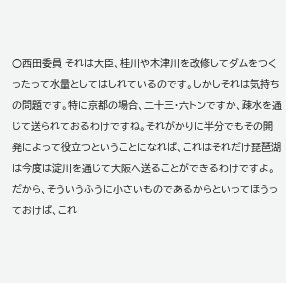○西田委員 それは大臣、桂川や木津川を改修してダムをつくったって水量としてはしれているのです。しかしそれは気持ちの問題です。特に京都の場合、二十三・六トンですか、疎水を通じて送られておるわけですね。それがかりに半分でもその開発によって役立つということになれば、これはそれだけ琵琶湖は今度は淀川を通じて大阪へ送ることができるわけですよ。だから、そういうふうに小さいものであるからといってほうっておけば、これ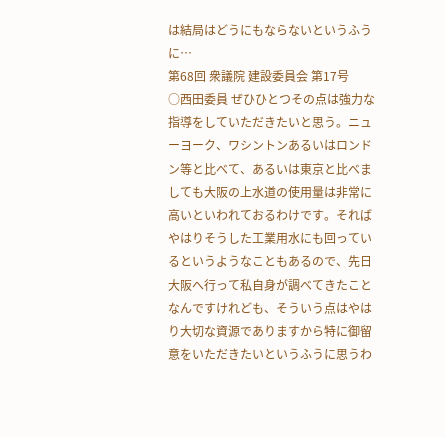は結局はどうにもならないというふうに…
第68回 衆議院 建設委員会 第17号
○西田委員 ぜひひとつその点は強力な指導をしていただきたいと思う。ニューヨーク、ワシントンあるいはロンドン等と比べて、あるいは東京と比べましても大阪の上水道の使用量は非常に高いといわれておるわけです。そればやはりそうした工業用水にも回っているというようなこともあるので、先日大阪へ行って私自身が調べてきたことなんですけれども、そういう点はやはり大切な資源でありますから特に御留意をいただきたいというふうに思うわ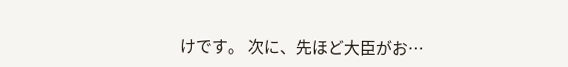けです。 次に、先ほど大臣がお…